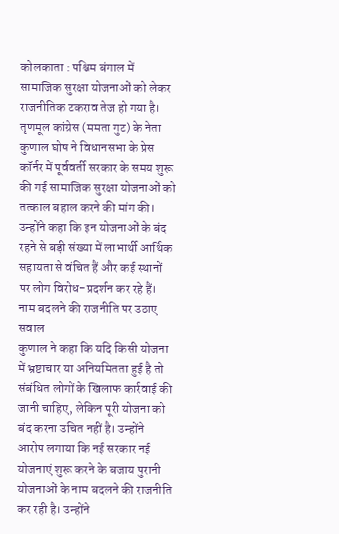कोलकाता : पश्चिम बंगाल में सामाजिक सुरक्षा योजनाओं को लेकर राजनीतिक टकराव तेज हो गया है। तृणमूल कांग्रेस (ममता गुट) के नेता कुणाल घोष ने विधानसभा के प्रेस कॉर्नर में पूर्ववर्ती सरकार के समय शुरू की गई सामाजिक सुरक्षा योजनाओं को तत्काल बहाल करने की मांग की। उन्होंने कहा कि इन योजनाओं के बंद रहने से बड़ी संख्या में लाभार्थी आर्थिक सहायता से वंचित हैं और कई स्थानों पर लोग विरोध-प्रदर्शन कर रहे हैं।
नाम बदलने की राजनीति पर उठाए सवाल
कुणाल ने कहा कि यदि किसी योजना में भ्रष्टाचार या अनियमितता हुई है तो संबंधित लोगों के खिलाफ कार्रवाई की जानी चाहिए, लेकिन पूरी योजना को बंद करना उचित नहीं है। उन्होंने आरोप लगाया कि नई सरकार नई योजनाएं शुरू करने के बजाय पुरानी योजनाओं के नाम बदलने की राजनीति कर रही है। उन्होंने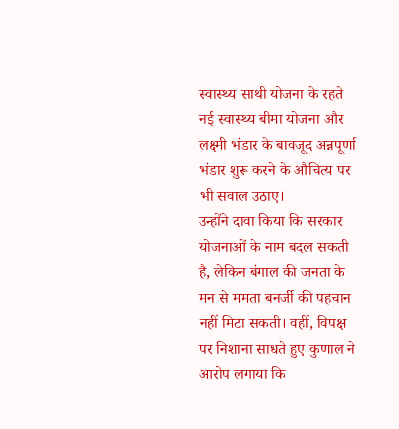स्वास्थ्य साथी योजना के रहते नई स्वास्थ्य बीमा योजना और लक्ष्मी भंडार के बावजूद अन्नपूर्णा भंडार शुरू करने के औचित्य पर भी सवाल उठाए।
उन्होंने दावा किया कि सरकार योजनाओं के नाम बदल सकती है, लेकिन बंगाल की जनता के मन से ममता बनर्जी की पहचान नहीं मिटा सकती। वहीं, विपक्ष पर निशाना साधते हुए कुणाल ने आरोप लगाया कि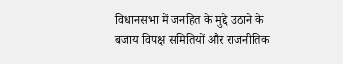विधानसभा में जनहित के मुद्दे उठाने के बजाय विपक्ष समितियों और राजनीतिक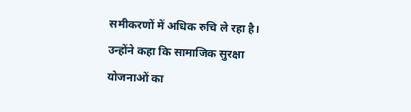समीकरणों में अधिक रुचि ले रहा है। उन्होंने कहा कि सामाजिक सुरक्षा योजनाओं का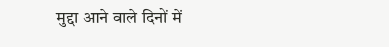मुद्दा आने वाले दिनों में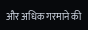और अधिक गरमाने की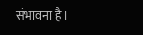संभावना है।